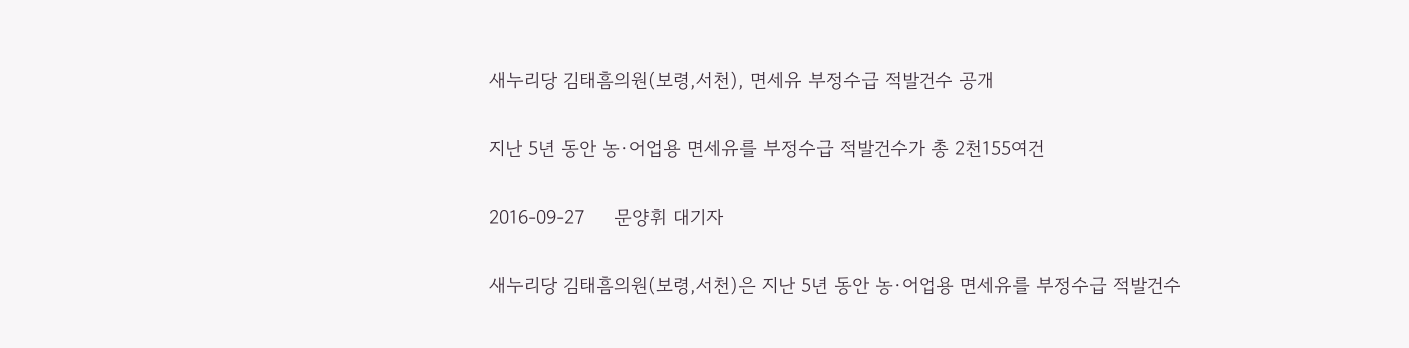새누리당 김태흠의원(보령,서천), 면세유 부정수급 적발건수 공개

지난 5년 동안 농·어업용 면세유를 부정수급 적발건수가 총 2천155여건

2016-09-27     문양휘 대기자

새누리당 김태흠의원(보령,서천)은 지난 5년 동안 농·어업용 면세유를 부정수급 적발건수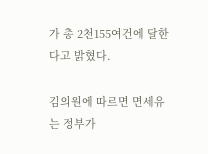가 총 2천155여건에 달한다고 밝혔다.

김의원에 따르면 면세유는 정부가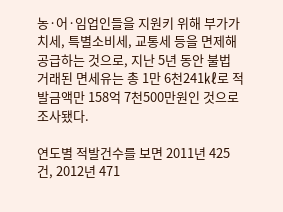농·어·임업인들을 지원키 위해 부가가치세, 특별소비세, 교통세 등을 면제해 공급하는 것으로, 지난 5년 동안 불법 거래된 면세유는 총 1만 6천241㎘로 적발금액만 158억 7천500만원인 것으로 조사됐다.

연도별 적발건수를 보면 2011년 425건, 2012년 471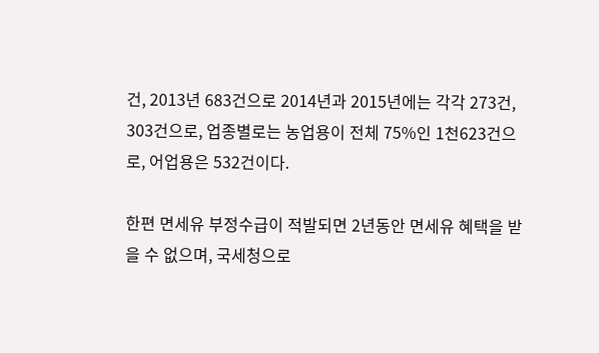건, 2013년 683건으로 2014년과 2015년에는 각각 273건, 303건으로, 업종별로는 농업용이 전체 75%인 1천623건으로, 어업용은 532건이다.

한편 면세유 부정수급이 적발되면 2년동안 면세유 혜택을 받을 수 없으며, 국세청으로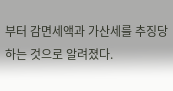부터 감면세액과 가산세를 추징당하는 것으로 알려졌다.